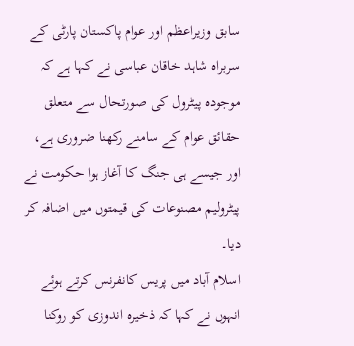سابق وزیراعظم اور عوام پاکستان پارٹی کے سربراہ شاہد خاقان عباسی نے کہا ہے کہ موجودہ پیٹرول کی صورتحال سے متعلق حقائق عوام کے سامنے رکھنا ضروری ہے، اور جیسے ہی جنگ کا آغاز ہوا حکومت نے پیٹرولیم مصنوعات کی قیمتوں میں اضافہ کر دیا۔
اسلام آباد میں پریس کانفرنس کرتے ہوئے انہوں نے کہا کہ ذخیرہ اندوزی کو روکنا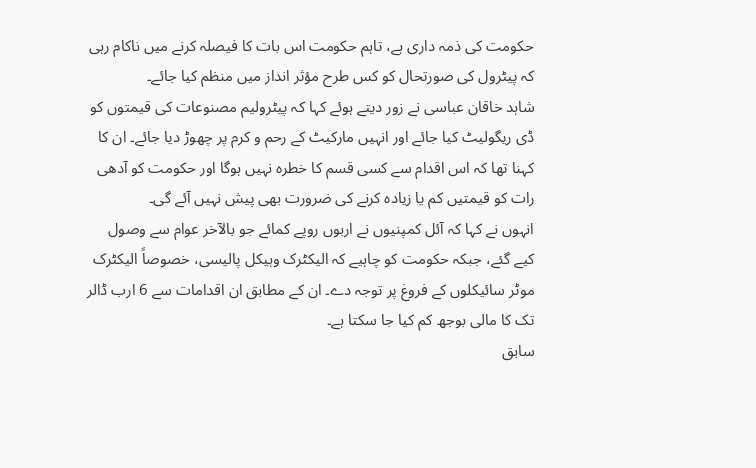حکومت کی ذمہ داری ہے، تاہم حکومت اس بات کا فیصلہ کرنے میں ناکام رہی کہ پیٹرول کی صورتحال کو کس طرح مؤثر انداز میں منظم کیا جائے۔
شاہد خاقان عباسی نے زور دیتے ہوئے کہا کہ پیٹرولیم مصنوعات کی قیمتوں کو ڈی ریگولیٹ کیا جائے اور انہیں مارکیٹ کے رحم و کرم پر چھوڑ دیا جائے۔ ان کا کہنا تھا کہ اس اقدام سے کسی قسم کا خطرہ نہیں ہوگا اور حکومت کو آدھی رات کو قیمتیں کم یا زیادہ کرنے کی ضرورت بھی پیش نہیں آئے گی۔
انہوں نے کہا کہ آئل کمپنیوں نے اربوں روپے کمائے جو بالآخر عوام سے وصول کیے گئے، جبکہ حکومت کو چاہیے کہ الیکٹرک وہیکل پالیسی، خصوصاً الیکٹرک موٹر سائیکلوں کے فروغ پر توجہ دے۔ ان کے مطابق ان اقدامات سے 6 ارب ڈالر تک کا مالی بوجھ کم کیا جا سکتا ہے۔
سابق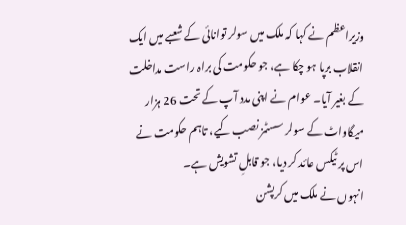وزیراعظم نے کہا کہ ملک میں سولر توانائی کے شعبے میں ایک انقلاب برپا ہو چکا ہے، جو حکومت کی براہ راست مداخلت کے بغیر آیا۔ عوام نے اپنی مدد آپ کے تحت 26 ہزار میگاواٹ کے سولر سسٹمز نصب کیے، تاہم حکومت نے اس پر ٹیکس عائد کر دیا، جو قابلِ تشویش ہے۔
انہوں نے ملک میں کرپشن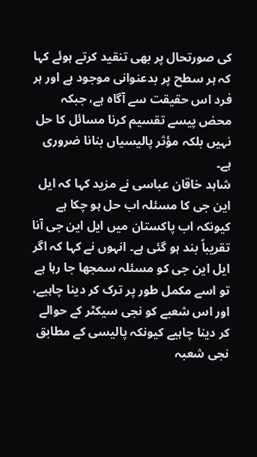کی صورتحال پر بھی تنقید کرتے ہوئے کہا کہ ہر سطح پر بدعنوانی موجود ہے اور ہر فرد اس حقیقت سے آگاہ ہے، جبکہ محض پیسے تقسیم کرنا مسائل کا حل نہیں بلکہ مؤثر پالیسیاں بنانا ضروری ہے۔
شاہد خاقان عباسی نے مزید کہا کہ ایل این جی کا مسئلہ اب حل ہو چکا ہے کیونکہ اب پاکستان میں ایل این جی آنا تقریباً بند ہو گئی ہے۔ انہوں نے کہا کہ اگر ایل این جی کو مسئلہ سمجھا جا رہا ہے تو اسے مکمل طور پر ترک کر دینا چاہیے، اور اس شعبے کو نجی سیکٹر کے حوالے کر دینا چاہیے کیونکہ پالیسی کے مطابق نجی شعبہ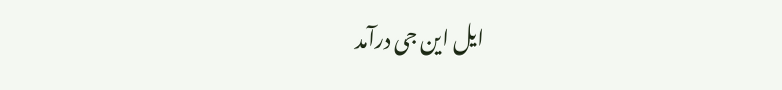ایل این جی درآمد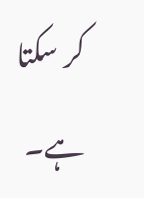کر سکتا ہے۔